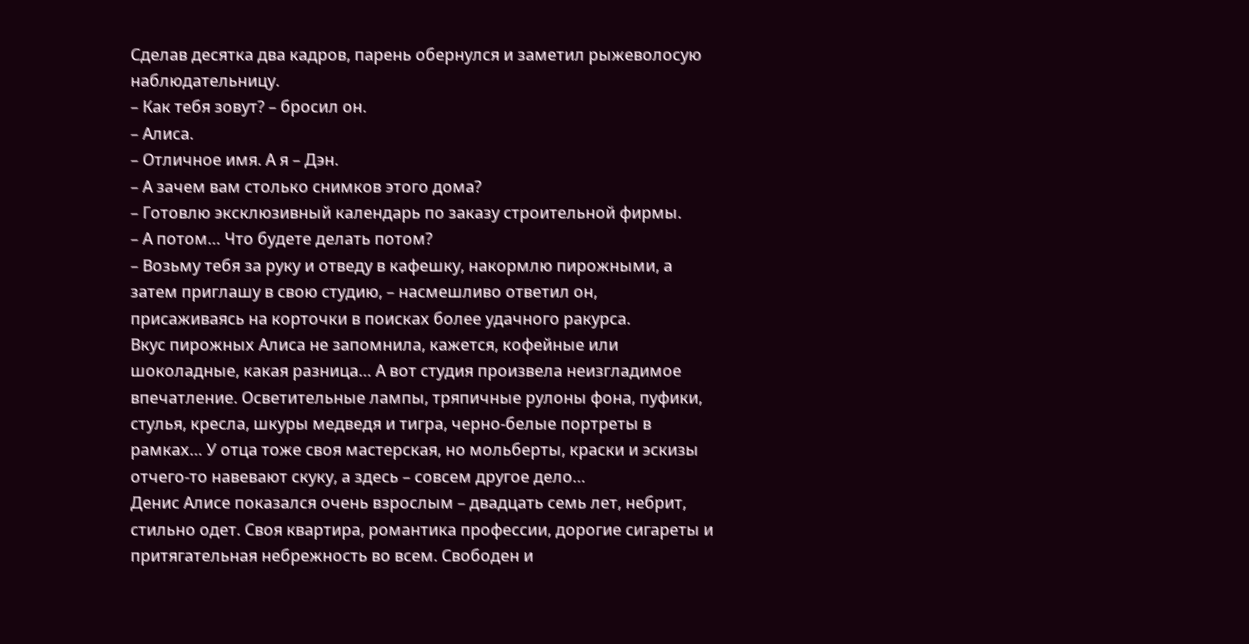Сделав десятка два кадров, парень обернулся и заметил рыжеволосую наблюдательницу.
– Как тебя зовут? – бросил он.
– Алиса.
– Отличное имя. А я – Дэн.
– А зачем вам столько снимков этого дома?
– Готовлю эксклюзивный календарь по заказу строительной фирмы.
– А потом… Что будете делать потом?
– Возьму тебя за руку и отведу в кафешку, накормлю пирожными, а затем приглашу в свою студию, – насмешливо ответил он, присаживаясь на корточки в поисках более удачного ракурса.
Вкус пирожных Алиса не запомнила, кажется, кофейные или шоколадные, какая разница… А вот студия произвела неизгладимое впечатление. Осветительные лампы, тряпичные рулоны фона, пуфики, стулья, кресла, шкуры медведя и тигра, черно-белые портреты в рамках… У отца тоже своя мастерская, но мольберты, краски и эскизы отчего-то навевают скуку, а здесь – совсем другое дело…
Денис Алисе показался очень взрослым – двадцать семь лет, небрит, стильно одет. Своя квартира, романтика профессии, дорогие сигареты и притягательная небрежность во всем. Свободен и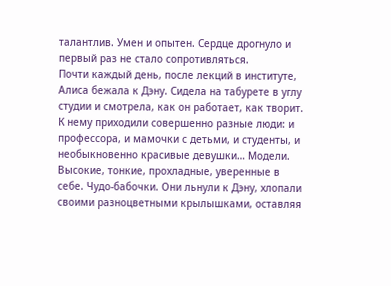талантлив. Умен и опытен. Сердце дрогнуло и первый раз не стало сопротивляться.
Почти каждый день, после лекций в институте, Алиса бежала к Дэну. Сидела на табурете в углу студии и смотрела, как он работает, как творит. К нему приходили совершенно разные люди: и профессора, и мамочки с детьми, и студенты, и необыкновенно красивые девушки… Модели. Высокие, тонкие, прохладные, уверенные в себе. Чудо-бабочки. Они льнули к Дэну, хлопали своими разноцветными крылышками, оставляя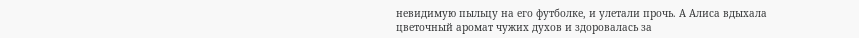невидимую пыльцу на его футболке, и улетали прочь. А Алиса вдыхала цветочный аромат чужих духов и здоровалась за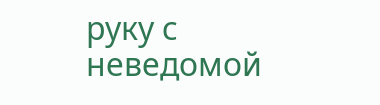руку с неведомой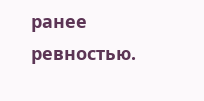ранее ревностью.